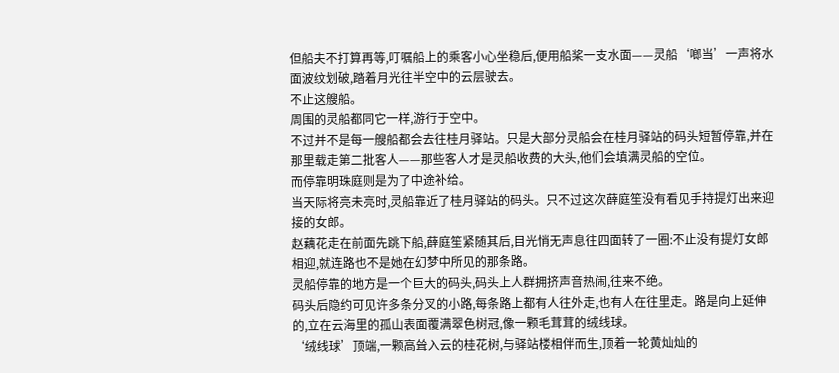但船夫不打算再等,叮嘱船上的乘客小心坐稳后,便用船桨一支水面——灵船‘啷当’一声将水面波纹划破,踏着月光往半空中的云层驶去。
不止这艘船。
周围的灵船都同它一样,游行于空中。
不过并不是每一艘船都会去往桂月驿站。只是大部分灵船会在桂月驿站的码头短暂停靠,并在那里载走第二批客人——那些客人才是灵船收费的大头,他们会填满灵船的空位。
而停靠明珠庭则是为了中途补给。
当天际将亮未亮时,灵船靠近了桂月驿站的码头。只不过这次薛庭笙没有看见手持提灯出来迎接的女郎。
赵藕花走在前面先跳下船,薛庭笙紧随其后,目光悄无声息往四面转了一圈:不止没有提灯女郎相迎,就连路也不是她在幻梦中所见的那条路。
灵船停靠的地方是一个巨大的码头,码头上人群拥挤声音热闹,往来不绝。
码头后隐约可见许多条分叉的小路,每条路上都有人往外走,也有人在往里走。路是向上延伸的,立在云海里的孤山表面覆满翠色树冠,像一颗毛茸茸的绒线球。
‘绒线球’顶端,一颗高耸入云的桂花树,与驿站楼相伴而生,顶着一轮黄灿灿的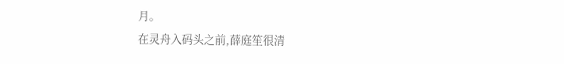月。
在灵舟入码头之前,薛庭笙很清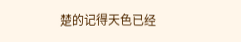楚的记得天色已经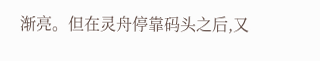渐亮。但在灵舟停靠码头之后,又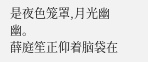是夜色笼罩,月光幽幽。
薛庭笙正仰着脑袋在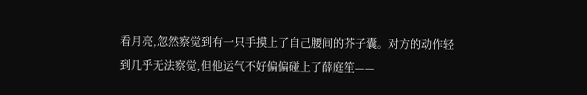看月亮,忽然察觉到有一只手摸上了自己腰间的芥子囊。对方的动作轻到几乎无法察觉,但他运气不好偏偏碰上了薛庭笙——